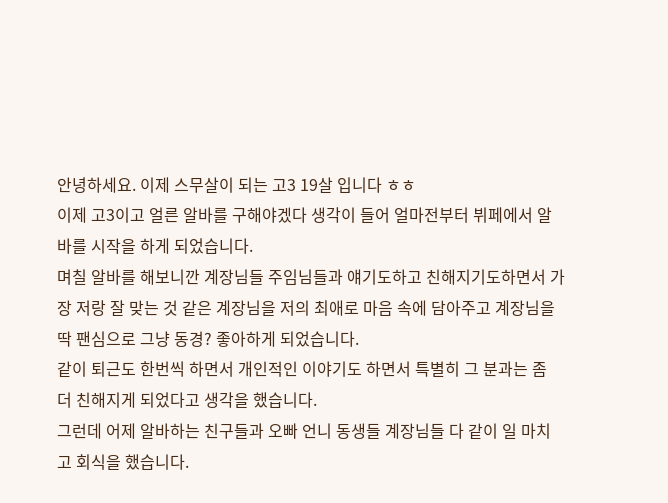안녕하세요. 이제 스무살이 되는 고3 19살 입니다 ㅎㅎ
이제 고3이고 얼른 알바를 구해야겠다 생각이 들어 얼마전부터 뷔페에서 알바를 시작을 하게 되었습니다.
며칠 알바를 해보니깐 계장님들 주임님들과 얘기도하고 친해지기도하면서 가장 저랑 잘 맞는 것 같은 계장님을 저의 최애로 마음 속에 담아주고 계장님을 딱 팬심으로 그냥 동경? 좋아하게 되었습니다.
같이 퇴근도 한번씩 하면서 개인적인 이야기도 하면서 특별히 그 분과는 좀 더 친해지게 되었다고 생각을 했습니다.
그런데 어제 알바하는 친구들과 오빠 언니 동생들 계장님들 다 같이 일 마치고 회식을 했습니다.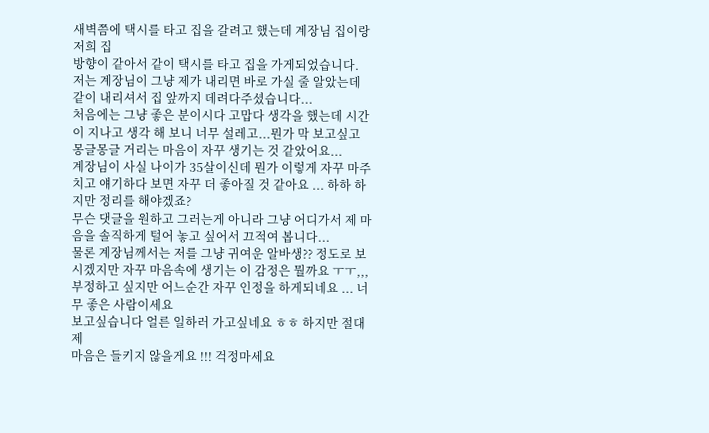새벽쯤에 택시를 타고 집을 갈려고 했는데 계장님 집이랑 저희 집
방향이 같아서 같이 택시를 타고 집을 가게되었습니다.
저는 계장님이 그냥 제가 내리면 바로 가실 줄 알았는데 같이 내리셔서 집 앞까지 데려다주셨습니다...
처음에는 그냥 좋은 분이시다 고맙다 생각을 했는데 시간이 지나고 생각 해 보니 너무 설레고...뭔가 막 보고싶고 몽글몽글 거리는 마음이 자꾸 생기는 것 같았어요...
계장님이 사실 나이가 35살이신데 뭔가 이렇게 자꾸 마주치고 얘기하다 보면 자꾸 더 좋아질 것 같아요 ... 하하 하지만 정리를 해야겠죠?
무슨 댓글을 원하고 그러는게 아니라 그냥 어디가서 제 마음을 솔직하게 털어 놓고 싶어서 끄적여 봅니다...
물론 계장님께서는 저를 그냥 귀여운 알바생?? 정도로 보시겠지만 자꾸 마음속에 생기는 이 감정은 뭘까요 ㅜㅜ,,, 부정하고 싶지만 어느순간 자꾸 인정을 하게되네요 ... 너무 좋은 사람이세요
보고싶습니다 얼른 일하러 가고싶네요 ㅎㅎ 하지만 절대 제
마음은 들키지 않을게요 !!! 걱정마세요